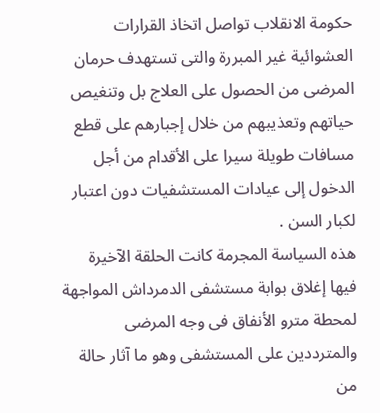حكومة الانقلاب تواصل اتخاذ القرارات العشوائية غير المبررة والتى تستهدف حرمان المرضى من الحصول على العلاج بل وتنغيص حياتهم وتعذيبهم من خلال إجبارهم على قطع مسافات طويلة سيرا على الأقدام من أجل الدخول إلى عيادات المستشفيات دون اعتبار لكبار السن .
هذه السياسة المجرمة كانت الحلقة الآخيرة فيها إغلاق بوابة مستشفى الدمرداش المواجهة لمحطة مترو الأنفاق فى وجه المرضى والمترددين على المستشفى وهو ما آثار حالة من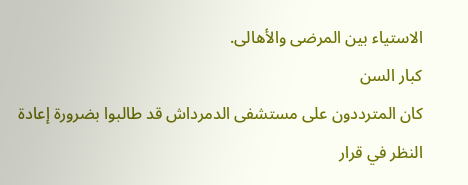الاستياء بين المرضى والأهالى.
كبار السن
كان المترددون على مستشفى الدمرداش قد طالبوا بضرورة إعادة النظر في قرار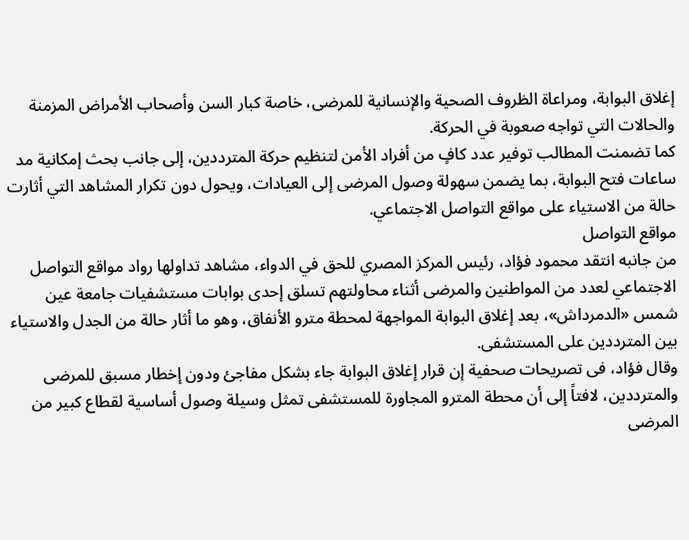إغلاق البوابة، ومراعاة الظروف الصحية والإنسانية للمرضى، خاصة كبار السن وأصحاب الأمراض المزمنة والحالات التي تواجه صعوبة في الحركة.
كما تضمنت المطالب توفير عدد كافٍ من أفراد الأمن لتنظيم حركة المترددين، إلى جانب بحث إمكانية مد ساعات فتح البوابة، بما يضمن سهولة وصول المرضى إلى العيادات، ويحول دون تكرار المشاهد التي أثارت حالة من الاستياء على مواقع التواصل الاجتماعي.
مواقع التواصل
من جانبه انتقد محمود فؤاد، رئيس المركز المصري للحق في الدواء، مشاهد تداولها رواد مواقع التواصل الاجتماعي لعدد من المواطنين والمرضى أثناء محاولتهم تسلق إحدى بوابات مستشفيات جامعة عين شمس «الدمرداش»، بعد إغلاق البوابة المواجهة لمحطة مترو الأنفاق، وهو ما أثار حالة من الجدل والاستياء بين المترددين على المستشفى.
وقال فؤاد، فى تصريحات صحفية إن قرار إغلاق البوابة جاء بشكل مفاجئ ودون إخطار مسبق للمرضى والمترددين، لافتاً إلى أن محطة المترو المجاورة للمستشفى تمثل وسيلة وصول أساسية لقطاع كبير من المرضى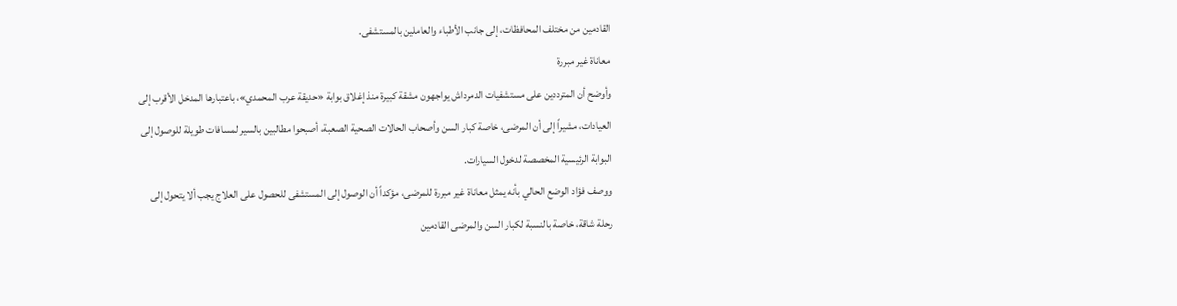القادمين من مختلف المحافظات، إلى جانب الأطباء والعاملين بالمستشفى.
معاناة غير مبررة
وأوضح أن المترددين على مستشفيات الدمرداش يواجهون مشقة كبيرة منذ إغلاق بوابة «حديقة عرب المحمدي»، باعتبارها المدخل الأقرب إلى العيادات، مشيراً إلى أن المرضى، خاصة كبار السن وأصحاب الحالات الصحية الصعبة، أصبحوا مطالبين بالسير لمسافات طويلة للوصول إلى البوابة الرئيسية المخصصة لدخول السيارات.
ووصف فؤاد الوضع الحالي بأنه يمثل معاناة غير مبررة للمرضى، مؤكداً أن الوصول إلى المستشفى للحصول على العلاج يجب ألا يتحول إلى رحلة شاقة، خاصة بالنسبة لكبار السن والمرضى القادمين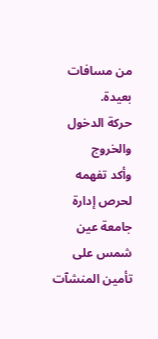من مسافات بعيدة.
حركة الدخول والخروج
وأكد تفهمه لحرص إدارة جامعة عين شمس على تأمين المنشآت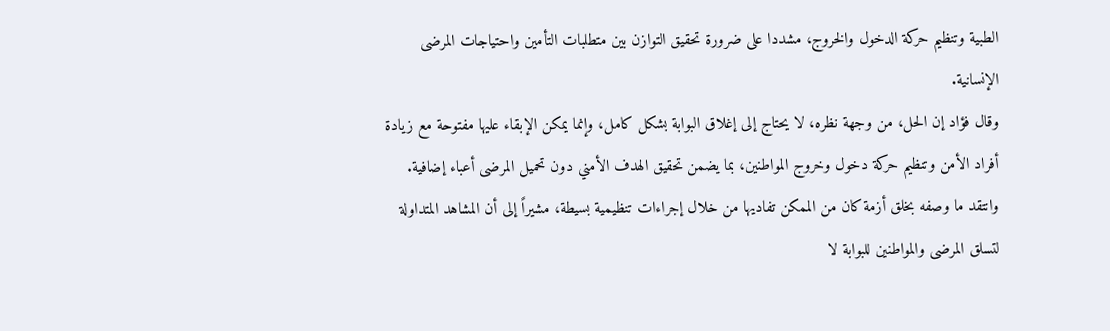الطبية وتنظيم حركة الدخول والخروج، مشددا على ضرورة تحقيق التوازن بين متطلبات التأمين واحتياجات المرضى الإنسانية.
وقال فؤاد إن الحل، من وجهة نظره، لا يحتاج إلى إغلاق البوابة بشكل كامل، وإنما يمكن الإبقاء عليها مفتوحة مع زيادة أفراد الأمن وتنظيم حركة دخول وخروج المواطنين، بما يضمن تحقيق الهدف الأمني دون تحميل المرضى أعباء إضافية.
وانتقد ما وصفه بخلق أزمة كان من الممكن تفاديها من خلال إجراءات تنظيمية بسيطة، مشيراً إلى أن المشاهد المتداولة لتسلق المرضى والمواطنين للبوابة لا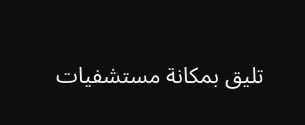تليق بمكانة مستشفيات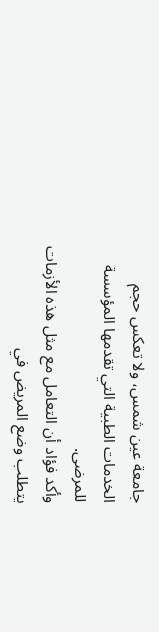جامعة عين شمس، ولا تعكس حجم الخدمات الطبية التي تقدمها المؤسسة للمرضى.
وأكد فؤاد أن التعامل مع مثل هذه الأزمات يتطلب وضع المريض في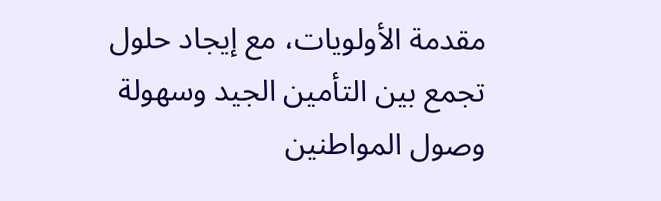مقدمة الأولويات، مع إيجاد حلول تجمع بين التأمين الجيد وسهولة وصول المواطنين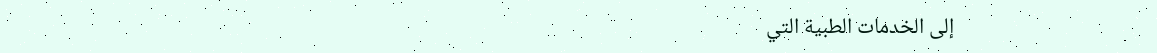إلى الخدمات الطبية التي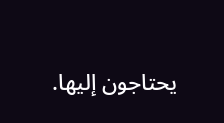يحتاجون إليها.